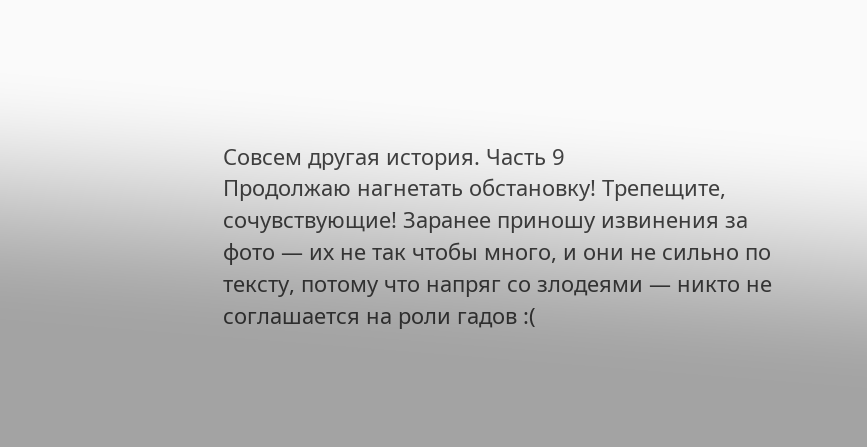Совсем другая история. Часть 9
Продолжаю нагнетать обстановку! Трепещите, сочувствующие! Заранее приношу извинения за фото — их не так чтобы много, и они не сильно по тексту, потому что напряг со злодеями — никто не соглашается на роли гадов :(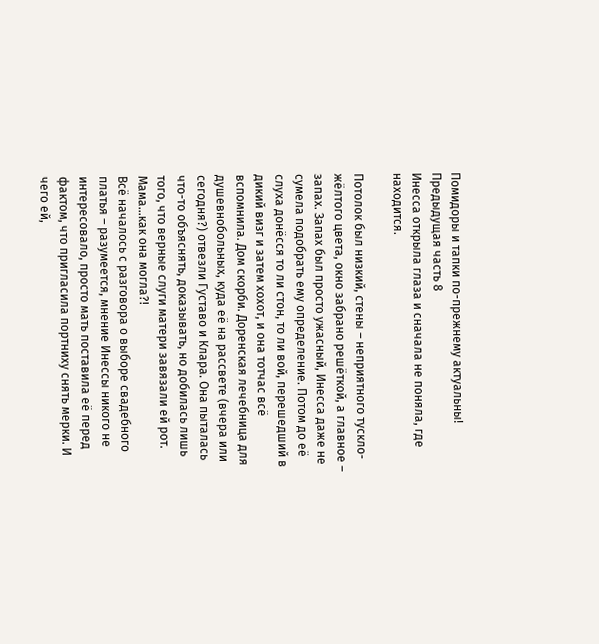Помидоры и тапки по-прежнему актуальны! Предыдущая часть 8
Инесса открыла глаза и сначала не поняла, где находится.

Потолок был низкий, стены – неприятного тускло-жёлтого цвета, окно забрано решёткой, а главное – запах. Запах был просто ужасный, Инесса даже не сумела подобрать ему определение. Потом до её слуха донёсся то ли стон, то ли вой, перешедший в дикий визг и затем хохот, и она тотчас всё вспомнила. Дом скорби. Доренская лечебница для душевнобольных, куда её на рассвете (вчера или сегодня?) отвезли Густаво и Клара. Она пыталась что-то объяснять, доказывать, но добилась лишь того, что верные слуги матери завязали ей рот. Мама…как она могла?!
Всё началось с разговора о выборе свадебного платья – разумеется, мнение Инессы никого не интересовало, просто мать поставила её перед фактом, что пригласила портниху снять мерки. И чего ей,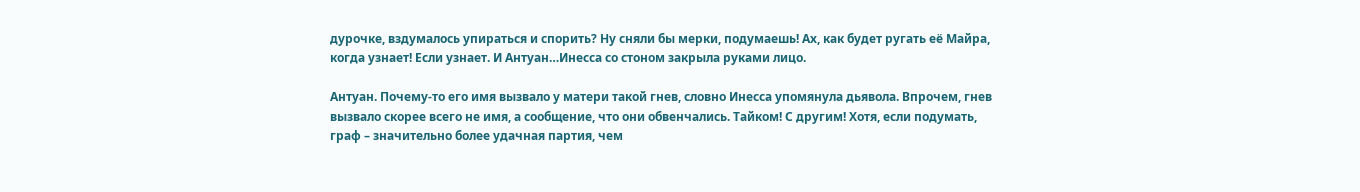дурочке, вздумалось упираться и спорить? Ну сняли бы мерки, подумаешь! Ах, как будет ругать её Майра, когда узнает! Если узнает. И Антуан…Инесса со стоном закрыла руками лицо.

Антуан. Почему-то его имя вызвало у матери такой гнев, словно Инесса упомянула дьявола. Впрочем, гнев вызвало скорее всего не имя, а сообщение, что они обвенчались. Тайком! С другим! Хотя, если подумать, граф – значительно более удачная партия, чем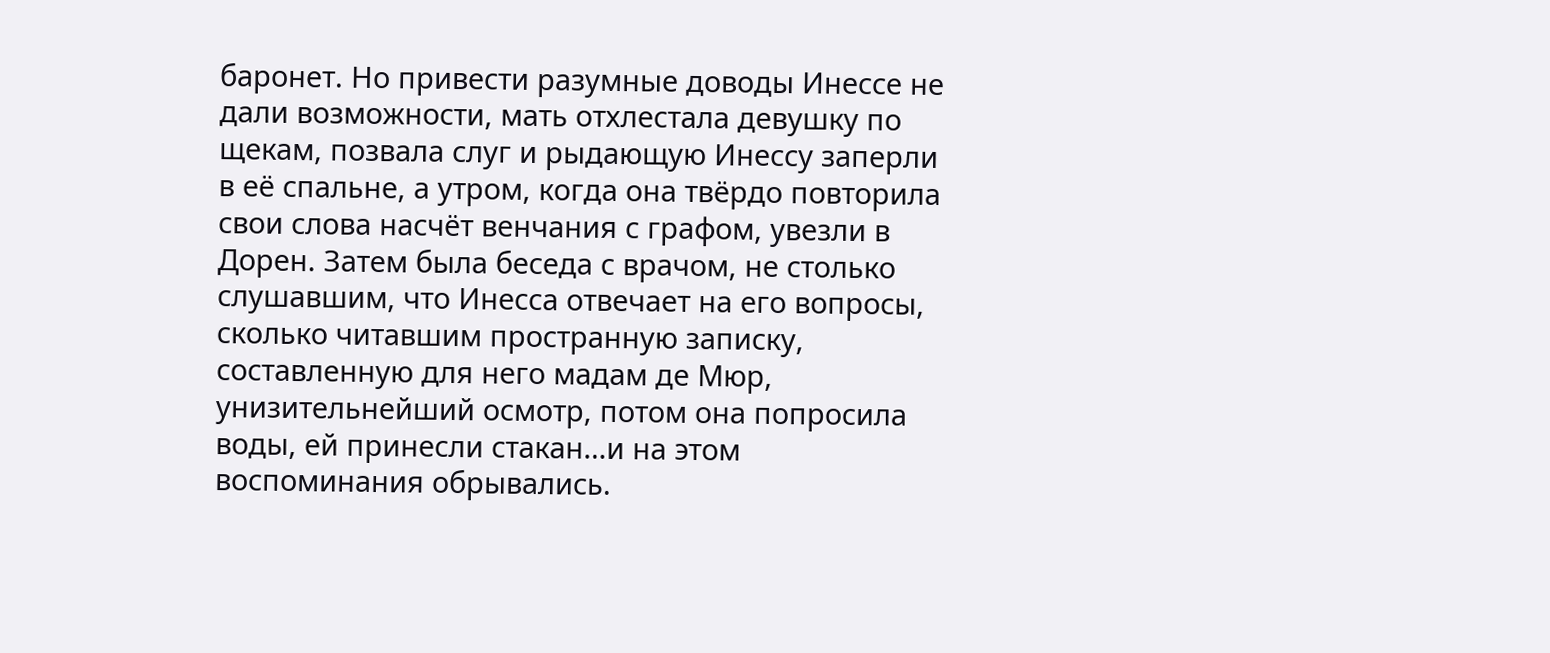баронет. Но привести разумные доводы Инессе не дали возможности, мать отхлестала девушку по щекам, позвала слуг и рыдающую Инессу заперли в её спальне, а утром, когда она твёрдо повторила свои слова насчёт венчания с графом, увезли в Дорен. Затем была беседа с врачом, не столько слушавшим, что Инесса отвечает на его вопросы, сколько читавшим пространную записку, составленную для него мадам де Мюр, унизительнейший осмотр, потом она попросила воды, ей принесли стакан…и на этом воспоминания обрывались.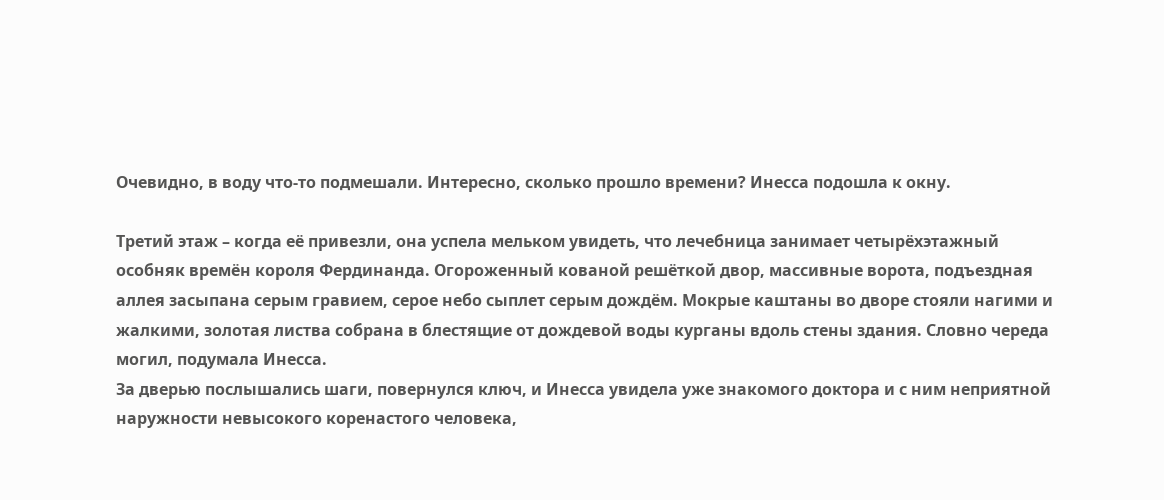Очевидно, в воду что-то подмешали. Интересно, сколько прошло времени? Инесса подошла к окну.

Третий этаж – когда её привезли, она успела мельком увидеть, что лечебница занимает четырёхэтажный особняк времён короля Фердинанда. Огороженный кованой решёткой двор, массивные ворота, подъездная аллея засыпана серым гравием, серое небо сыплет серым дождём. Мокрые каштаны во дворе стояли нагими и жалкими, золотая листва собрана в блестящие от дождевой воды курганы вдоль стены здания. Словно череда могил, подумала Инесса.
За дверью послышались шаги, повернулся ключ, и Инесса увидела уже знакомого доктора и с ним неприятной наружности невысокого коренастого человека,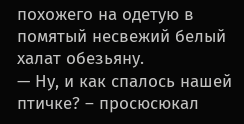похожего на одетую в помятый несвежий белый халат обезьяну.
— Ну, и как спалось нашей птичке? – просюсюкал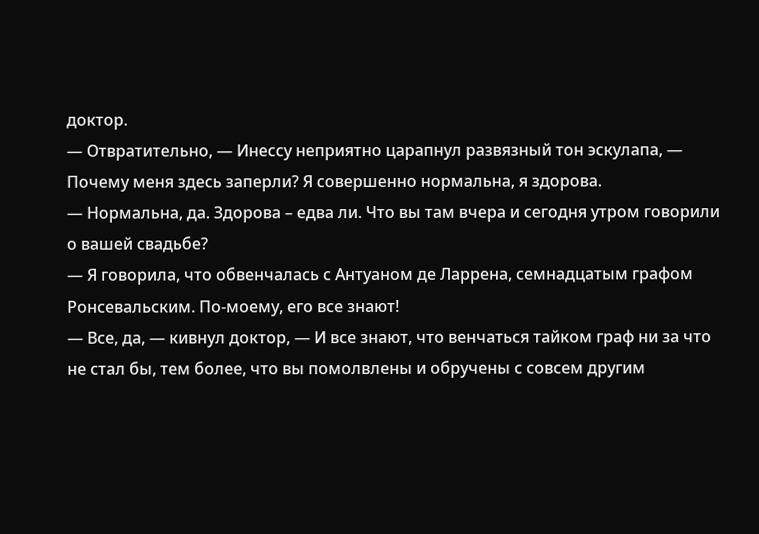доктор.
— Отвратительно, — Инессу неприятно царапнул развязный тон эскулапа, — Почему меня здесь заперли? Я совершенно нормальна, я здорова.
— Нормальна, да. Здорова – едва ли. Что вы там вчера и сегодня утром говорили о вашей свадьбе?
— Я говорила, что обвенчалась с Антуаном де Ларрена, семнадцатым графом Ронсевальским. По-моему, его все знают!
— Все, да, — кивнул доктор, — И все знают, что венчаться тайком граф ни за что не стал бы, тем более, что вы помолвлены и обручены с совсем другим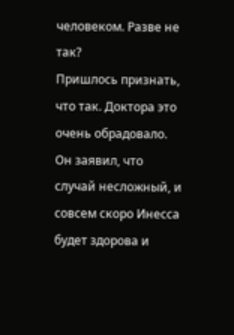человеком. Разве не так?
Пришлось признать, что так. Доктора это очень обрадовало. Он заявил, что случай несложный, и совсем скоро Инесса будет здорова и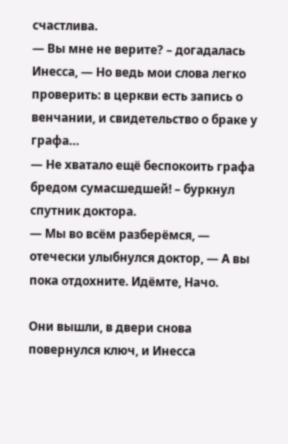счастлива.
— Вы мне не верите? – догадалась Инесса, — Но ведь мои слова легко проверить: в церкви есть запись о венчании, и свидетельство о браке у графа…
— Не хватало ещё беспокоить графа бредом сумасшедшей! – буркнул спутник доктора.
— Мы во всём разберёмся, — отечески улыбнулся доктор, — А вы пока отдохните. Идёмте, Начо.

Они вышли, в двери снова повернулся ключ, и Инесса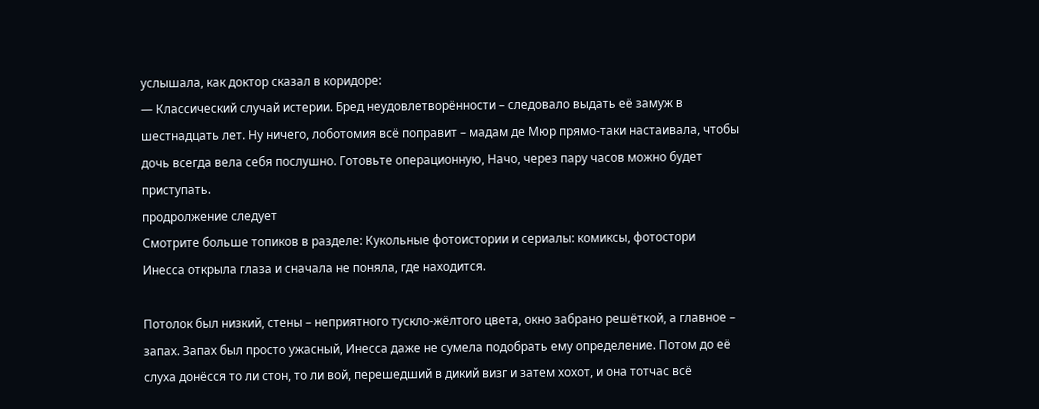услышала, как доктор сказал в коридоре:
— Классический случай истерии. Бред неудовлетворённости – следовало выдать её замуж в шестнадцать лет. Ну ничего, лоботомия всё поправит – мадам де Мюр прямо-таки настаивала, чтобы дочь всегда вела себя послушно. Готовьте операционную, Начо, через пару часов можно будет приступать.
продролжение следует
Смотрите больше топиков в разделе: Кукольные фотоистории и сериалы: комиксы, фотостори
Инесса открыла глаза и сначала не поняла, где находится.

Потолок был низкий, стены – неприятного тускло-жёлтого цвета, окно забрано решёткой, а главное – запах. Запах был просто ужасный, Инесса даже не сумела подобрать ему определение. Потом до её слуха донёсся то ли стон, то ли вой, перешедший в дикий визг и затем хохот, и она тотчас всё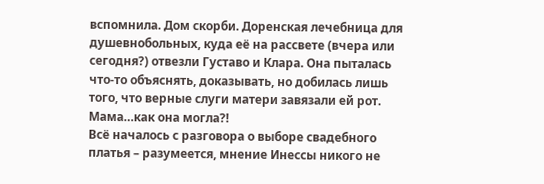вспомнила. Дом скорби. Доренская лечебница для душевнобольных, куда её на рассвете (вчера или сегодня?) отвезли Густаво и Клара. Она пыталась что-то объяснять, доказывать, но добилась лишь того, что верные слуги матери завязали ей рот. Мама…как она могла?!
Всё началось с разговора о выборе свадебного платья – разумеется, мнение Инессы никого не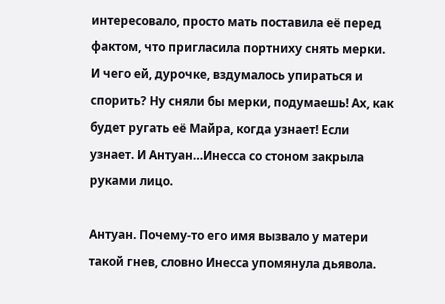интересовало, просто мать поставила её перед фактом, что пригласила портниху снять мерки. И чего ей, дурочке, вздумалось упираться и спорить? Ну сняли бы мерки, подумаешь! Ах, как будет ругать её Майра, когда узнает! Если узнает. И Антуан…Инесса со стоном закрыла руками лицо.

Антуан. Почему-то его имя вызвало у матери такой гнев, словно Инесса упомянула дьявола.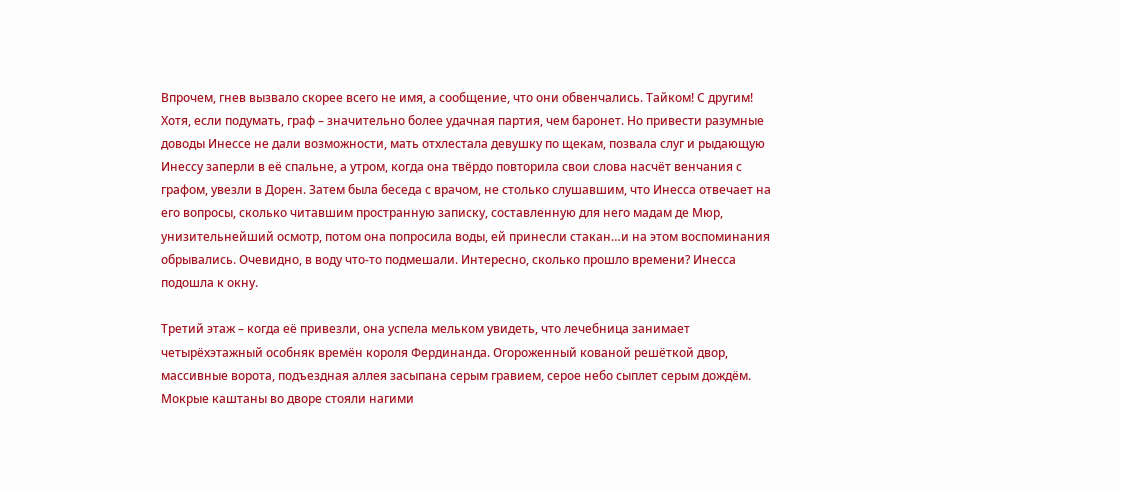Впрочем, гнев вызвало скорее всего не имя, а сообщение, что они обвенчались. Тайком! С другим! Хотя, если подумать, граф – значительно более удачная партия, чем баронет. Но привести разумные доводы Инессе не дали возможности, мать отхлестала девушку по щекам, позвала слуг и рыдающую Инессу заперли в её спальне, а утром, когда она твёрдо повторила свои слова насчёт венчания с графом, увезли в Дорен. Затем была беседа с врачом, не столько слушавшим, что Инесса отвечает на его вопросы, сколько читавшим пространную записку, составленную для него мадам де Мюр, унизительнейший осмотр, потом она попросила воды, ей принесли стакан…и на этом воспоминания обрывались. Очевидно, в воду что-то подмешали. Интересно, сколько прошло времени? Инесса подошла к окну.

Третий этаж – когда её привезли, она успела мельком увидеть, что лечебница занимает четырёхэтажный особняк времён короля Фердинанда. Огороженный кованой решёткой двор, массивные ворота, подъездная аллея засыпана серым гравием, серое небо сыплет серым дождём. Мокрые каштаны во дворе стояли нагими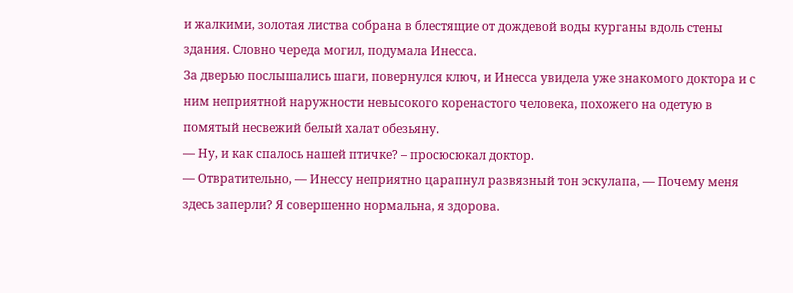и жалкими, золотая листва собрана в блестящие от дождевой воды курганы вдоль стены здания. Словно череда могил, подумала Инесса.
За дверью послышались шаги, повернулся ключ, и Инесса увидела уже знакомого доктора и с ним неприятной наружности невысокого коренастого человека, похожего на одетую в помятый несвежий белый халат обезьяну.
— Ну, и как спалось нашей птичке? – просюсюкал доктор.
— Отвратительно, — Инессу неприятно царапнул развязный тон эскулапа, — Почему меня здесь заперли? Я совершенно нормальна, я здорова.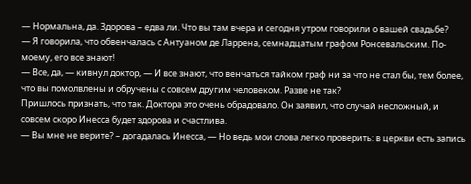— Нормальна, да. Здорова – едва ли. Что вы там вчера и сегодня утром говорили о вашей свадьбе?
— Я говорила, что обвенчалась с Антуаном де Ларрена, семнадцатым графом Ронсевальским. По-моему, его все знают!
— Все, да, — кивнул доктор, — И все знают, что венчаться тайком граф ни за что не стал бы, тем более, что вы помолвлены и обручены с совсем другим человеком. Разве не так?
Пришлось признать, что так. Доктора это очень обрадовало. Он заявил, что случай несложный, и совсем скоро Инесса будет здорова и счастлива.
— Вы мне не верите? – догадалась Инесса, — Но ведь мои слова легко проверить: в церкви есть запись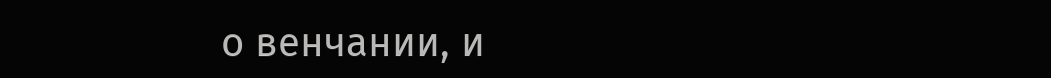о венчании, и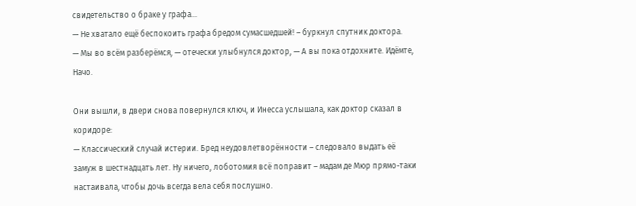свидетельство о браке у графа…
— Не хватало ещё беспокоить графа бредом сумасшедшей! – буркнул спутник доктора.
— Мы во всём разберёмся, — отечески улыбнулся доктор, — А вы пока отдохните. Идёмте, Начо.

Они вышли, в двери снова повернулся ключ, и Инесса услышала, как доктор сказал в коридоре:
— Классический случай истерии. Бред неудовлетворённости – следовало выдать её замуж в шестнадцать лет. Ну ничего, лоботомия всё поправит – мадам де Мюр прямо-таки настаивала, чтобы дочь всегда вела себя послушно.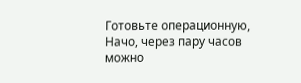Готовьте операционную, Начо, через пару часов можно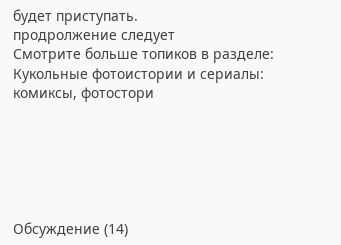будет приступать.
продролжение следует
Смотрите больше топиков в разделе: Кукольные фотоистории и сериалы: комиксы, фотостори






Обсуждение (14)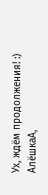Ух, ждём продолжения! :)
АлёшкаА,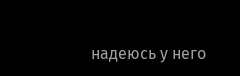надеюсь у него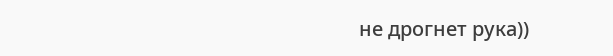не дрогнет рука))